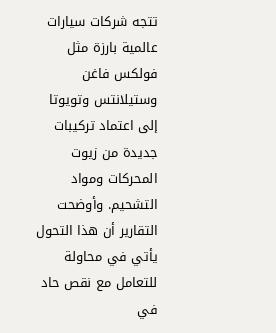تتجه شركات سيارات عالمية بارزة مثل فولكس فاغن وستيلانتس وتويوتا إلى اعتماد تركيبات جديدة من زيوت المحركات ومواد التشحيم. وأوضحت التقارير أن هذا التحول يأتي في محاولة للتعامل مع نقص حاد في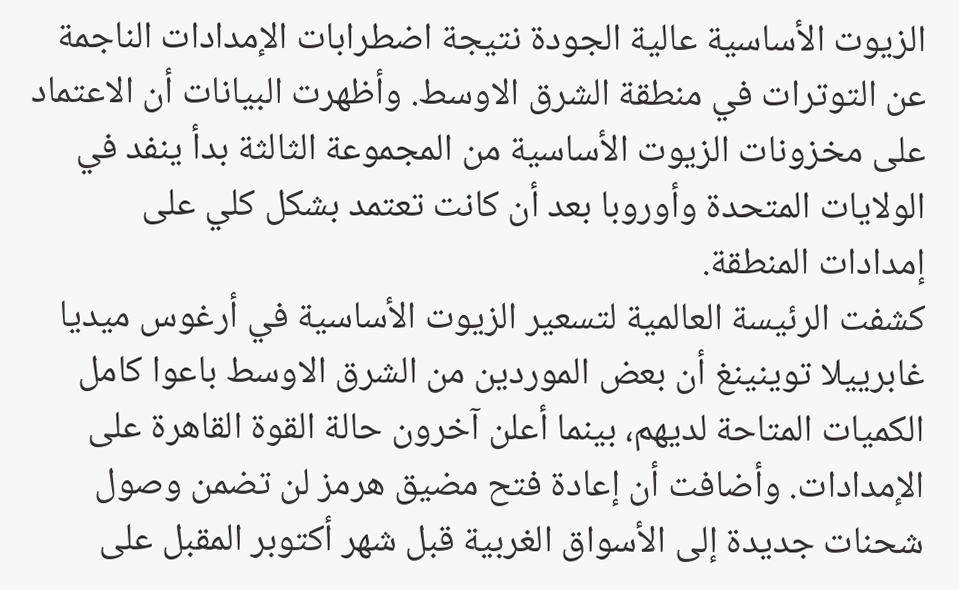الزيوت الأساسية عالية الجودة نتيجة اضطرابات الإمدادات الناجمة عن التوترات في منطقة الشرق الاوسط. وأظهرت البيانات أن الاعتماد على مخزونات الزيوت الأساسية من المجموعة الثالثة بدأ ينفد في الولايات المتحدة وأوروبا بعد أن كانت تعتمد بشكل كلي على إمدادات المنطقة.
كشفت الرئيسة العالمية لتسعير الزيوت الأساسية في أرغوس ميديا غابرييلا توينينغ أن بعض الموردين من الشرق الاوسط باعوا كامل الكميات المتاحة لديهم، بينما أعلن آخرون حالة القوة القاهرة على الإمدادات. وأضافت أن إعادة فتح مضيق هرمز لن تضمن وصول شحنات جديدة إلى الأسواق الغربية قبل شهر أكتوبر المقبل على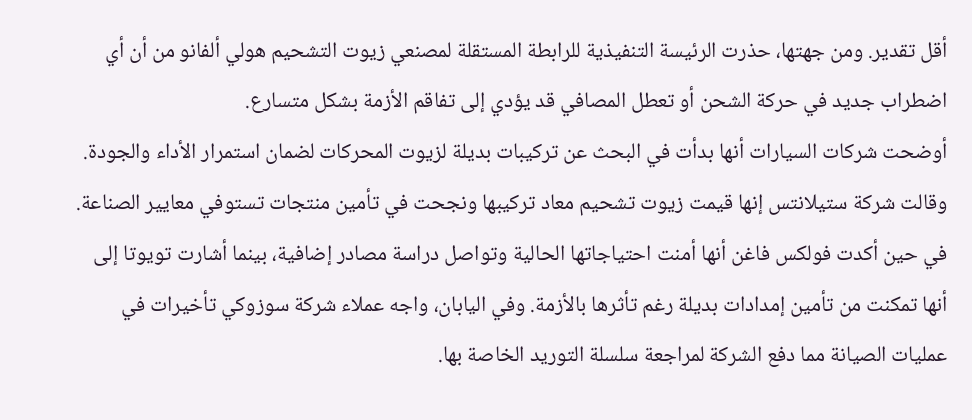أقل تقدير. ومن جهتها، حذرت الرئيسة التنفيذية للرابطة المستقلة لمصنعي زيوت التشحيم هولي ألفانو من أن أي اضطراب جديد في حركة الشحن أو تعطل المصافي قد يؤدي إلى تفاقم الأزمة بشكل متسارع.
أوضحت شركات السيارات أنها بدأت في البحث عن تركيبات بديلة لزيوت المحركات لضمان استمرار الأداء والجودة. وقالت شركة ستيلانتس إنها قيمت زيوت تشحيم معاد تركيبها ونجحت في تأمين منتجات تستوفي معايير الصناعة. في حين أكدت فولكس فاغن أنها أمنت احتياجاتها الحالية وتواصل دراسة مصادر إضافية، بينما أشارت تويوتا إلى أنها تمكنت من تأمين إمدادات بديلة رغم تأثرها بالأزمة. وفي اليابان، واجه عملاء شركة سوزوكي تأخيرات في عمليات الصيانة مما دفع الشركة لمراجعة سلسلة التوريد الخاصة بها.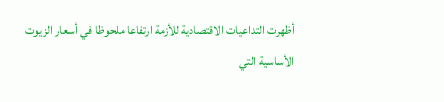أظهرت التداعيات الاقتصادية للأزمة ارتفاعا ملحوظا في أسعار الزيوت الأساسية التي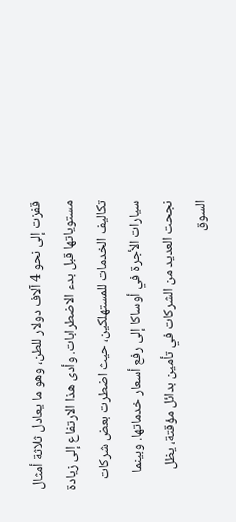قفزت إلى نحو 4 آلاف دولار للطن، وهو ما يعادل ثلاثة أمثال مستوياتها قبل بدء الاضطرابات. وأدى هذا الارتفاع إلى زيادة تكاليف الخدمات للمستهلكين، حيث اضطرت بعض شركات سيارات الأجرة في أوساكا إلى رفع أسعار خدماتها. وبينما نجحت العديد من الشركات في تأمين بدائل مؤقتة، يظل السوق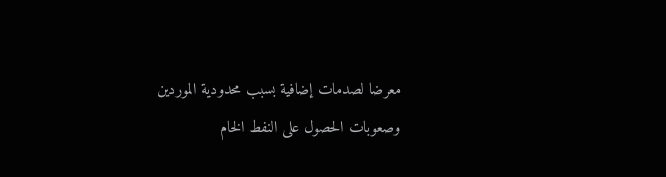معرضا لصدمات إضافية بسبب محدودية الموردين وصعوبات الحصول على النفط الخام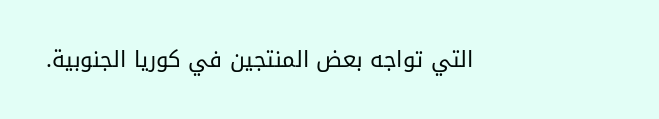التي تواجه بعض المنتجين في كوريا الجنوبية.